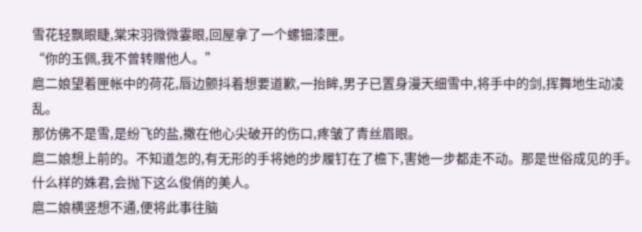雪花轻飘眼睫,棠宋羽微微霎眼,回屋拿了一个螺钿漆匣。
“你的玉佩,我不曾转赠他人。”
扈二娘望着匣帐中的荷花,唇边颤抖着想要道歉,一抬眸,男子已置身漫天细雪中,将手中的剑,挥舞地生动凌乱。
那仿佛不是雪,是纷飞的盐,撒在他心尖破开的伤口,疼皱了青丝眉眼。
扈二娘想上前的。不知道怎的,有无形的手将她的步履钉在了檐下,害她一步都走不动。那是世俗成见的手。
什么样的姝君,会抛下这么俊俏的美人。
扈二娘横竖想不通,便将此事往脑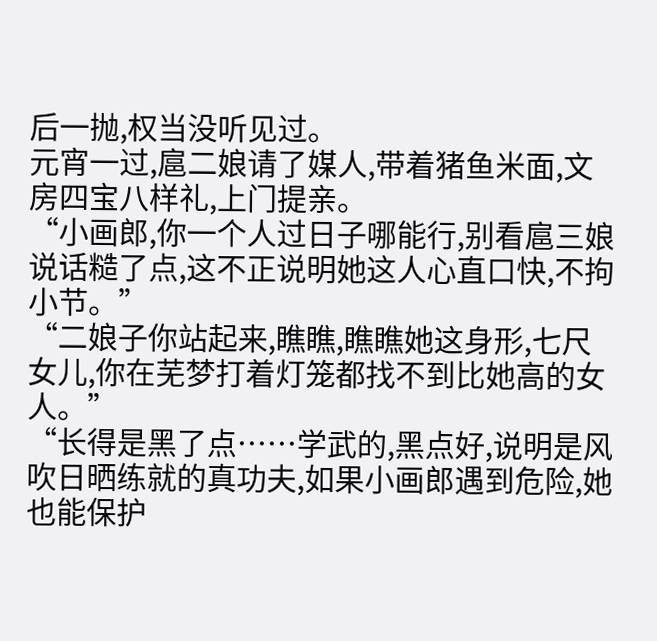后一抛,权当没听见过。
元宵一过,扈二娘请了媒人,带着猪鱼米面,文房四宝八样礼,上门提亲。
“小画郎,你一个人过日子哪能行,别看扈三娘说话糙了点,这不正说明她这人心直口快,不拘小节。”
“二娘子你站起来,瞧瞧,瞧瞧她这身形,七尺女儿,你在芜梦打着灯笼都找不到比她高的女人。”
“长得是黑了点……学武的,黑点好,说明是风吹日晒练就的真功夫,如果小画郎遇到危险,她也能保护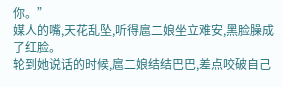你。”
媒人的嘴,天花乱坠,听得扈二娘坐立难安,黑脸臊成了红脸。
轮到她说话的时候,扈二娘结结巴巴,差点咬破自己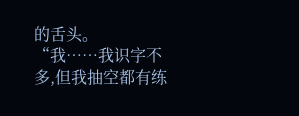的舌头。
“我……我识字不多,但我抽空都有练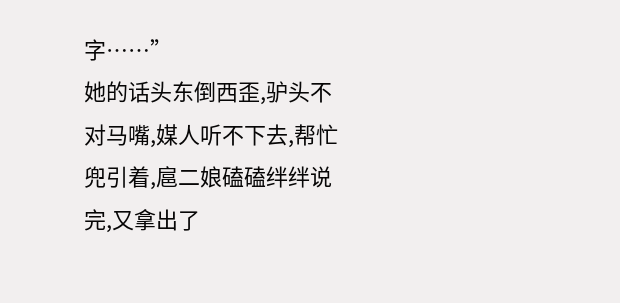字……”
她的话头东倒西歪,驴头不对马嘴,媒人听不下去,帮忙兜引着,扈二娘磕磕绊绊说完,又拿出了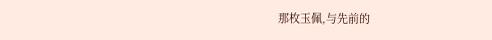那枚玉佩,与先前的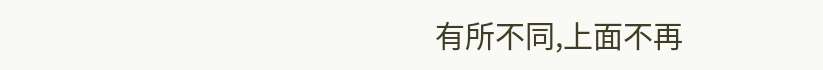有所不同,上面不再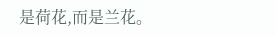是荷花,而是兰花。